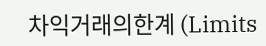차익거래의한계 (Limits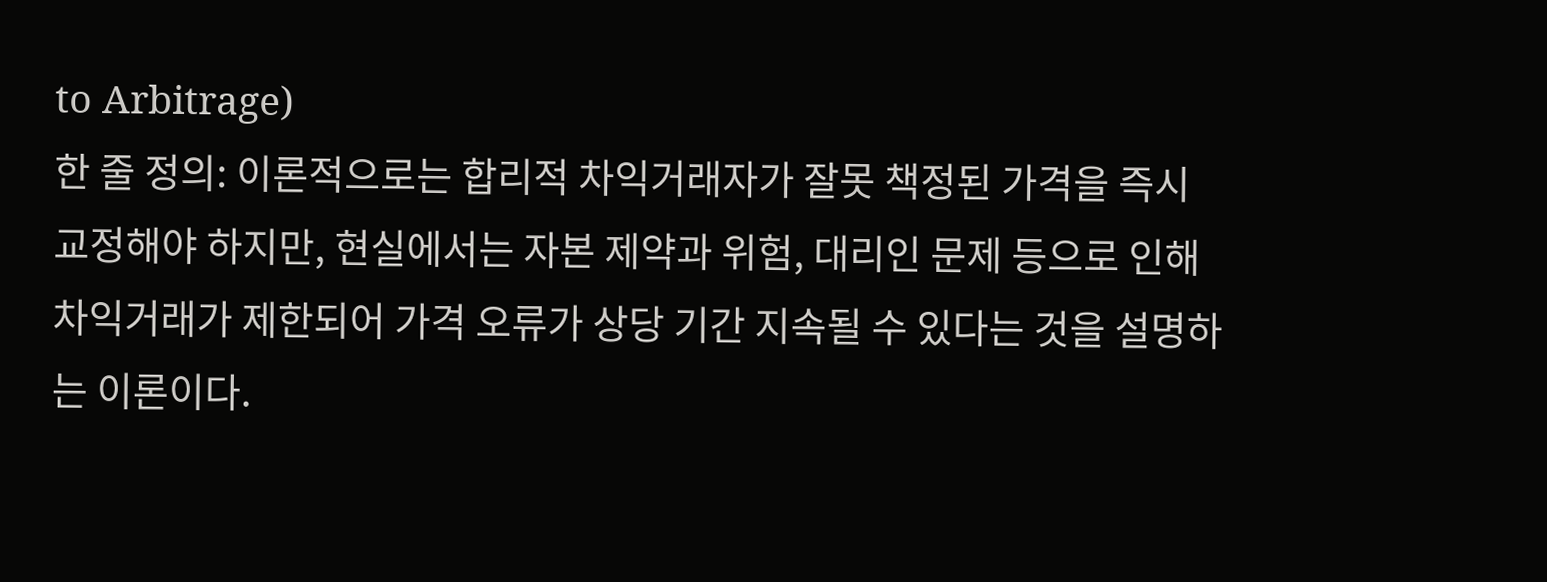to Arbitrage)
한 줄 정의: 이론적으로는 합리적 차익거래자가 잘못 책정된 가격을 즉시 교정해야 하지만, 현실에서는 자본 제약과 위험, 대리인 문제 등으로 인해 차익거래가 제한되어 가격 오류가 상당 기간 지속될 수 있다는 것을 설명하는 이론이다.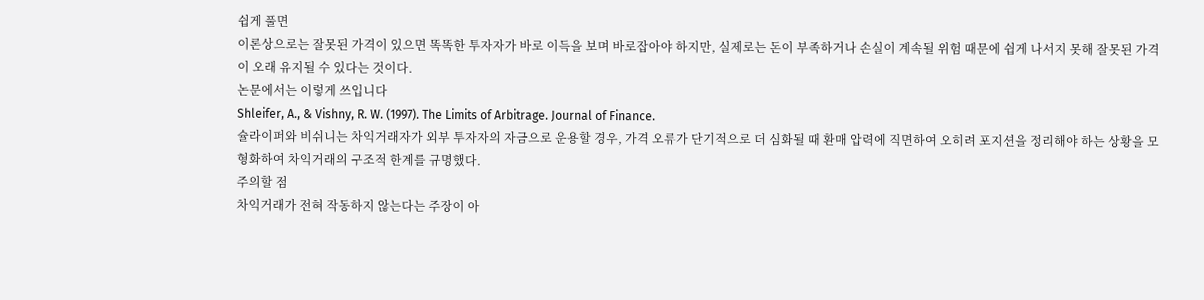쉽게 풀면
이론상으로는 잘못된 가격이 있으면 똑똑한 투자자가 바로 이득을 보며 바로잡아야 하지만, 실제로는 돈이 부족하거나 손실이 계속될 위험 때문에 쉽게 나서지 못해 잘못된 가격이 오래 유지될 수 있다는 것이다.
논문에서는 이렇게 쓰입니다
Shleifer, A., & Vishny, R. W. (1997). The Limits of Arbitrage. Journal of Finance.
슐라이퍼와 비쉬니는 차익거래자가 외부 투자자의 자금으로 운용할 경우, 가격 오류가 단기적으로 더 심화될 때 환매 압력에 직면하여 오히려 포지션을 정리해야 하는 상황을 모형화하여 차익거래의 구조적 한계를 규명했다.
주의할 점
차익거래가 전혀 작동하지 않는다는 주장이 아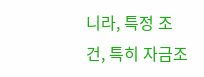니라, 특정 조건, 특히 자금조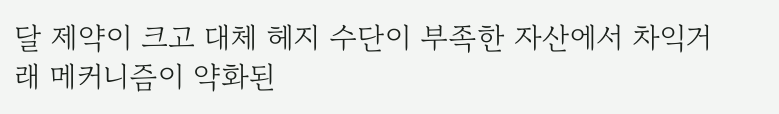달 제약이 크고 대체 헤지 수단이 부족한 자산에서 차익거래 메커니즘이 약화된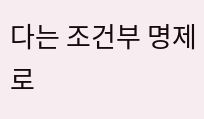다는 조건부 명제로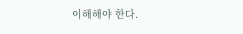이해해야 한다.